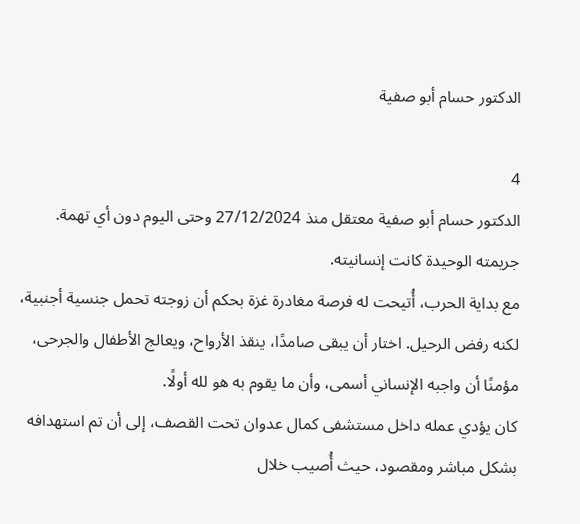الدكتور حسام أبو صفية

4
الدكتور حسام أبو صفية معتقل منذ 27/12/2024 وحتى اليوم دون أي تهمة. جريمته الوحيدة كانت إنسانيته.
مع بداية الحرب، أُتيحت له فرصة مغادرة غزة بحكم أن زوجته تحمل جنسية أجنبية، لكنه رفض الرحيل. اختار أن يبقى صامدًا، ينقذ الأرواح، ويعالج الأطفال والجرحى، مؤمنًا أن واجبه الإنساني أسمى، وأن ما يقوم به هو لله أولًا.
كان يؤدي عمله داخل مستشفى كمال عدوان تحت القصف، إلى أن تم استهدافه بشكل مباشر ومقصود، حيث أُصيب خلال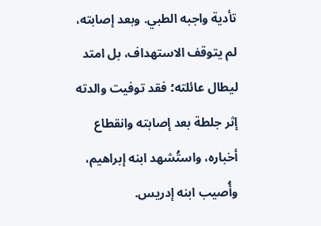تأدية واجبه الطبي. وبعد إصابته، لم يتوقف الاستهداف، بل امتد ليطال عائلته؛ فقد توفيت والدته إثر جلطة بعد إصابته وانقطاع أخباره، واستُشهد ابنه إبراهيم، وأُصيب ابنه إدريس.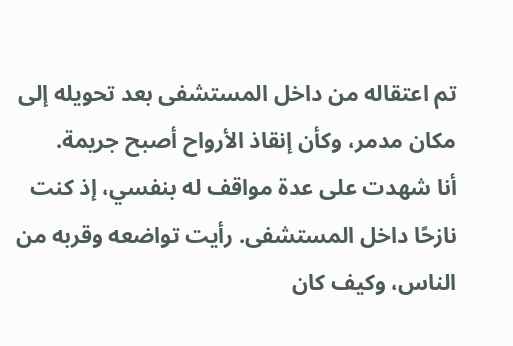تم اعتقاله من داخل المستشفى بعد تحويله إلى مكان مدمر، وكأن إنقاذ الأرواح أصبح جريمة.
أنا شهدت على عدة مواقف له بنفسي، إذ كنت نازحًا داخل المستشفى. رأيت تواضعه وقربه من الناس، وكيف كان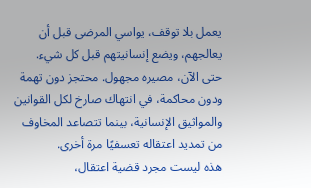يعمل بلا توقف، يواسي المرضى قبل أن يعالجهم، ويضع إنسانيتهم قبل كل شيء.
حتى الآن، مصيره مجهول. محتجز دون تهمة ودون محاكمة، في انتهاك صارخ لكل القوانين والمواثيق الإنسانية، بينما تتصاعد المخاوف من تمديد اعتقاله تعسفيًا مرة أخرى.
هذه ليست مجرد قضية اعتقال،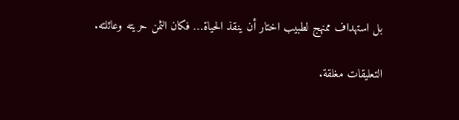بل استهداف ممنهج لطبيب اختار أن ينقذ الحياة… فكان الثمن حريته وعائلته.

التعليقات مغلقة.